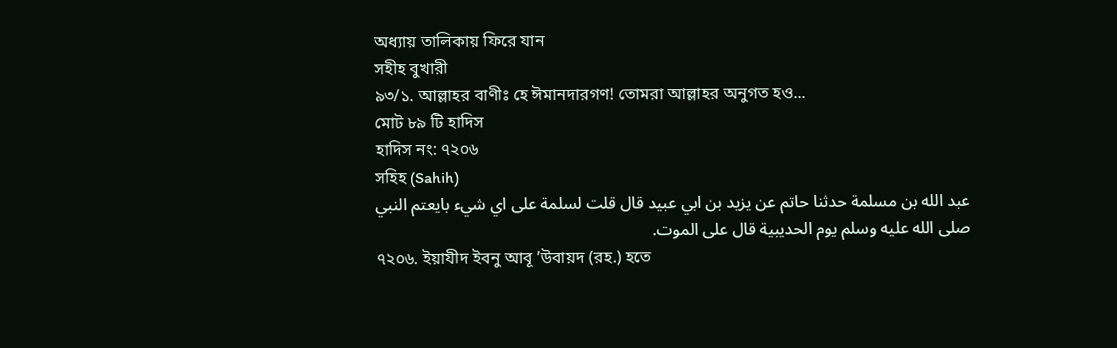অধ্যায় তালিকায় ফিরে যান
সহীহ বুখারী
৯৩/১. আল্লাহর বাণীঃ হে ঈমানদারগণ! তোমরা আল্লাহর অনুগত হও...
মোট ৮৯ টি হাদিস
হাদিস নং: ৭২০৬
সহিহ (Sahih)
عبد الله بن مسلمة حدثنا حاتم عن يزيد بن ابي عبيد قال قلت لسلمة على اي شيء بايعتم النبي صلى الله عليه وسلم يوم الحديبية قال على الموت.
৭২০৬. ইয়াযীদ ইবনু আবূ ’উবায়দ (রহ.) হতে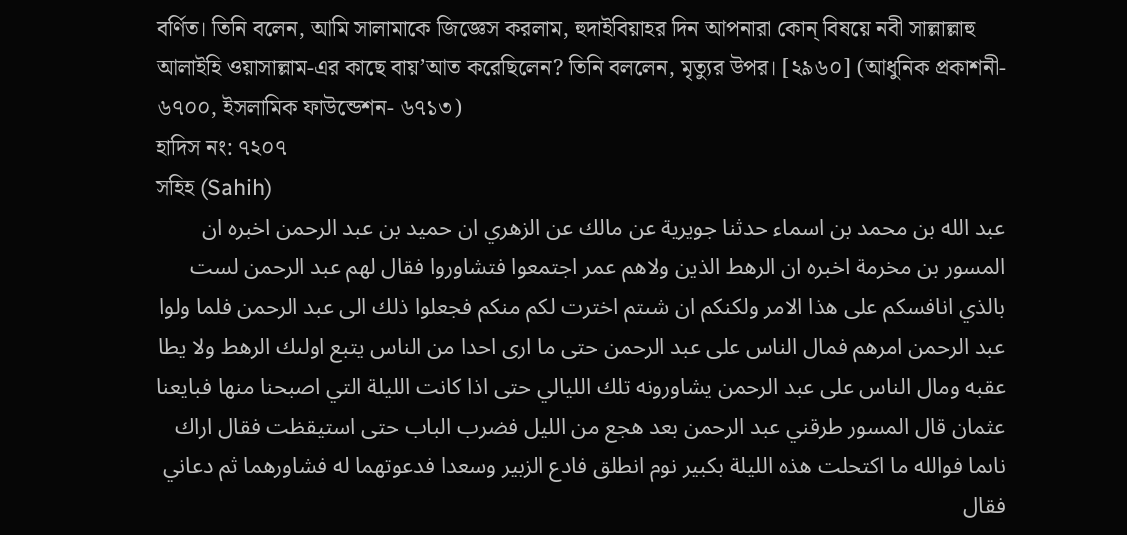বর্ণিত। তিনি বলেন, আমি সালামাকে জিজ্ঞেস করলাম, হুদাইবিয়াহর দিন আপনারা কোন্ বিষয়ে নবী সাল্লাল্লাহু আলাইহি ওয়াসাল্লাম-এর কাছে বায়’আত করেছিলেন? তিনি বললেন, মৃত্যুর উপর। [২৯৬০] (আধুনিক প্রকাশনী- ৬৭০০, ইসলামিক ফাউন্ডেশন- ৬৭১৩)
হাদিস নং: ৭২০৭
সহিহ (Sahih)
عبد الله بن محمد بن اسماء حدثنا جويرية عن مالك عن الزهري ان حميد بن عبد الرحمن اخبره ان المسور بن مخرمة اخبره ان الرهط الذين ولاهم عمر اجتمعوا فتشاوروا فقال لهم عبد الرحمن لست بالذي انافسكم على هذا الامر ولكنكم ان شىتم اخترت لكم منكم فجعلوا ذلك الى عبد الرحمن فلما ولوا عبد الرحمن امرهم فمال الناس على عبد الرحمن حتى ما ارى احدا من الناس يتبع اولىك الرهط ولا يطا عقبه ومال الناس على عبد الرحمن يشاورونه تلك الليالي حتى اذا كانت الليلة التي اصبحنا منها فبايعنا عثمان قال المسور طرقني عبد الرحمن بعد هجع من الليل فضرب الباب حتى استيقظت فقال اراك ناىما فوالله ما اكتحلت هذه الليلة بكبير نوم انطلق فادع الزبير وسعدا فدعوتهما له فشاورهما ثم دعاني فقال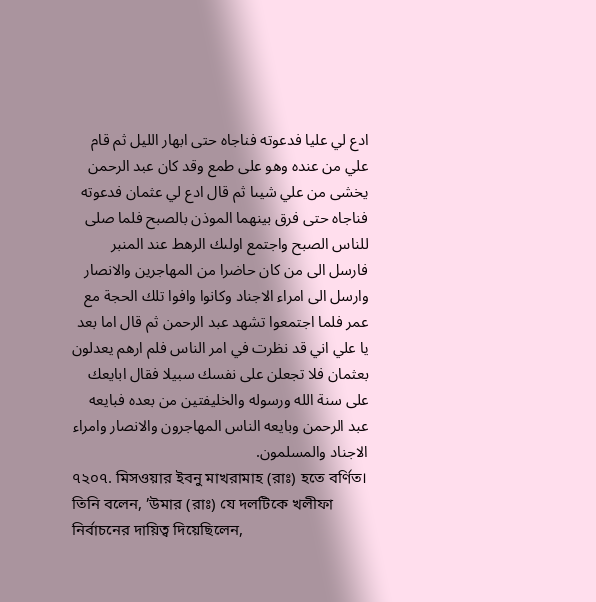ادع لي عليا فدعوته فناجاه حتى ابهار الليل ثم قام علي من عنده وهو على طمع وقد كان عبد الرحمن يخشى من علي شيىا ثم قال ادع لي عثمان فدعوته فناجاه حتى فرق بينهما الموذن بالصبح فلما صلى للناس الصبح واجتمع اولىك الرهط عند المنبر فارسل الى من كان حاضرا من المهاجرين والانصار وارسل الى امراء الاجناد وكانوا وافوا تلك الحجة مع عمر فلما اجتمعوا تشهد عبد الرحمن ثم قال اما بعد يا علي اني قد نظرت في امر الناس فلم ارهم يعدلون بعثمان فلا تجعلن على نفسك سبيلا فقال ابايعك على سنة الله ورسوله والخليفتين من بعده فبايعه عبد الرحمن وبايعه الناس المهاجرون والانصار وامراء الاجناد والمسلمون.
৭২০৭. মিসওয়ার ইবনু মাখরামাহ (রাঃ) হতে বর্ণিত। তিনি বলেন, ’উমার (রাঃ) যে দলটিকে খলীফা নির্বাচনের দায়িত্ব দিয়েছিলেন,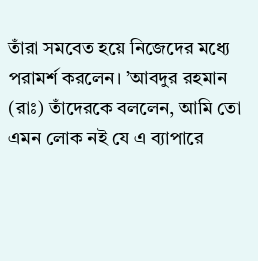তাঁরা সমবেত হয়ে নিজেদের মধ্যে পরামর্শ করলেন। ’আবদুর রহমান (রাঃ) তাঁদেরকে বললেন, আমি তো এমন লোক নই যে এ ব্যাপারে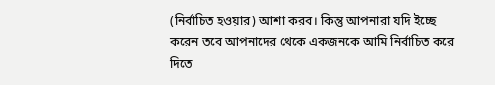(নির্বাচিত হওয়ার) আশা করব। কিন্তু আপনারা যদি ইচ্ছে করেন তবে আপনাদের থেকে একজনকে আমি নির্বাচিত করে দিতে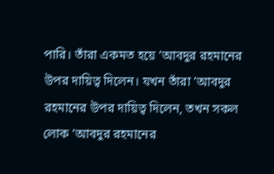পারি। তাঁরা একমত হয়ে ’আবদুর রহমানের উপর দায়িত্ব দিলেন। যখন তাঁরা ’আবদুর রহমানের উপর দায়িত্ব দিলেন, তখন সকল লোক ’আবদুর রহমানের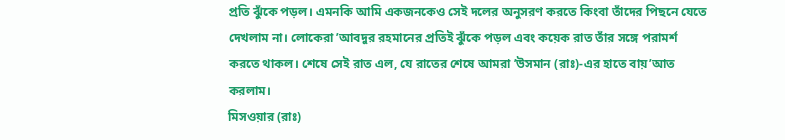প্রতি ঝুঁকে পড়ল। এমনকি আমি একজনকেও সেই দলের অনুসরণ করতে কিংবা তাঁদের পিছনে যেতে দেখলাম না। লোকেরা ’আবদুর রহমানের প্রতিই ঝুঁকে পড়ল এবং কয়েক রাত তাঁর সঙ্গে পরামর্শ করতে থাকল। শেষে সেই রাত এল, যে রাতের শেষে আমরা ’উসমান (রাঃ)-এর হাতে বায়’আত করলাম।
মিসওয়ার (রাঃ)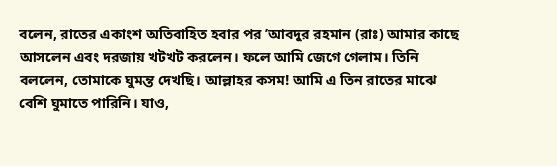বলেন, রাতের একাংশ অতিবাহিত হবার পর ’আবদুর রহমান (রাঃ) আমার কাছে আসলেন এবং দরজায় খটখট করলেন। ফলে আমি জেগে গেলাম। তিনি বললেন, তোমাকে ঘুমন্ত দেখছি। আল্লাহর কসম! আমি এ তিন রাতের মাঝে বেশি ঘুমাতে পারিনি। যাও,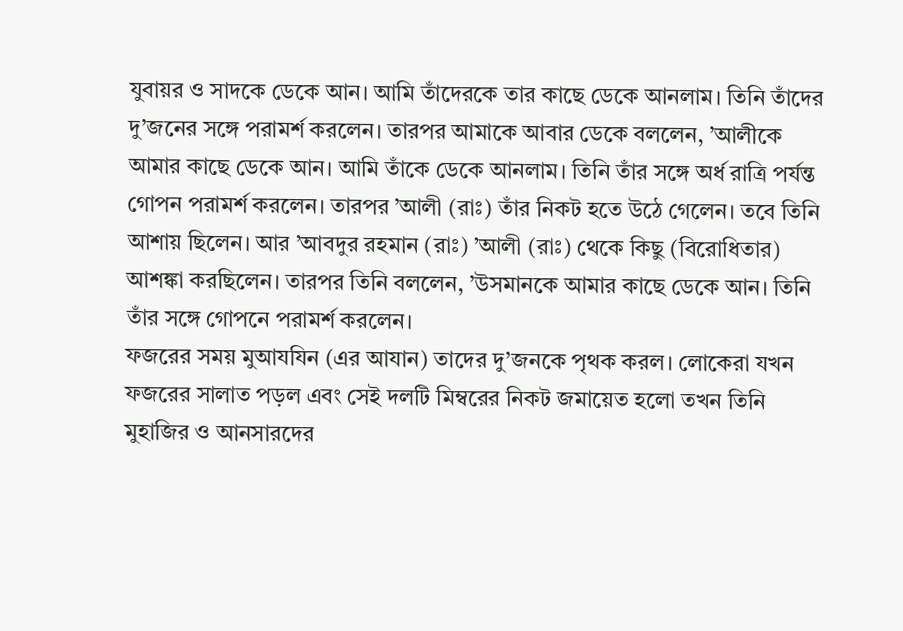যুবায়র ও সাদকে ডেকে আন। আমি তাঁদেরকে তার কাছে ডেকে আনলাম। তিনি তাঁদের দু’জনের সঙ্গে পরামর্শ করলেন। তারপর আমাকে আবার ডেকে বললেন, ’আলীকে আমার কাছে ডেকে আন। আমি তাঁকে ডেকে আনলাম। তিনি তাঁর সঙ্গে অর্ধ রাত্রি পর্যন্ত গোপন পরামর্শ করলেন। তারপর ’আলী (রাঃ) তাঁর নিকট হতে উঠে গেলেন। তবে তিনি আশায় ছিলেন। আর ’আবদুর রহমান (রাঃ) ’আলী (রাঃ) থেকে কিছু (বিরোধিতার) আশঙ্কা করছিলেন। তারপর তিনি বললেন, ’উসমানকে আমার কাছে ডেকে আন। তিনি তাঁর সঙ্গে গোপনে পরামর্শ করলেন।
ফজরের সময় মুআযযিন (এর আযান) তাদের দু’জনকে পৃথক করল। লোকেরা যখন ফজরের সালাত পড়ল এবং সেই দলটি মিম্বরের নিকট জমায়েত হলো তখন তিনি মুহাজির ও আনসারদের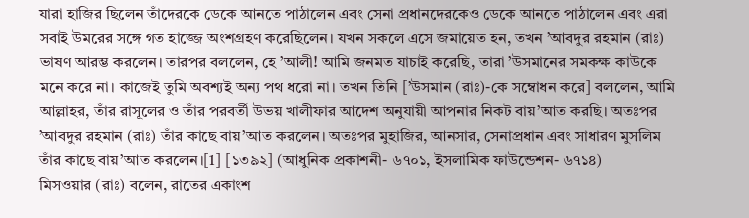যারা হাজির ছিলেন তাঁদেরকে ডেকে আনতে পাঠালেন এবং সেনা প্রধানদেরকেও ডেকে আনতে পাঠালেন এবং এরা সবাই উমরের সঙ্গে গত হাজ্জে অংশগ্রহণ করেছিলেন। যখন সকলে এসে জমায়েত হন, তখন ’আবদুর রহমান (রাঃ) ভাষণ আরম্ভ করলেন। তারপর বললেন, হে ’আলী! আমি জনমত যাচাই করেছি, তারা ’উসমানের সমকক্ষ কাউকে মনে করে না। কাজেই তুমি অবশ্যই অন্য পথ ধরো না। তখন তিনি [’উসমান (রাঃ)-কে সম্বোধন করে] বললেন, আমি আল্লাহর, তাঁর রাসূলের ও তাঁর পরবর্তী উভয় খালীফার আদেশ অনুযায়ী আপনার নিকট বায়’আত করছি। অতঃপর ’আবদুর রহমান (রাঃ) তাঁর কাছে বায়’আত করলেন। অতঃপর মুহাজির, আনসার, সেনাপ্রধান এবং সাধারণ মুসলিম তাঁর কাছে বায়’আত করলেন।[1] [১৩৯২] (আধুনিক প্রকাশনী- ৬৭০১, ইসলামিক ফাউন্ডেশন- ৬৭১৪)
মিসওয়ার (রাঃ) বলেন, রাতের একাংশ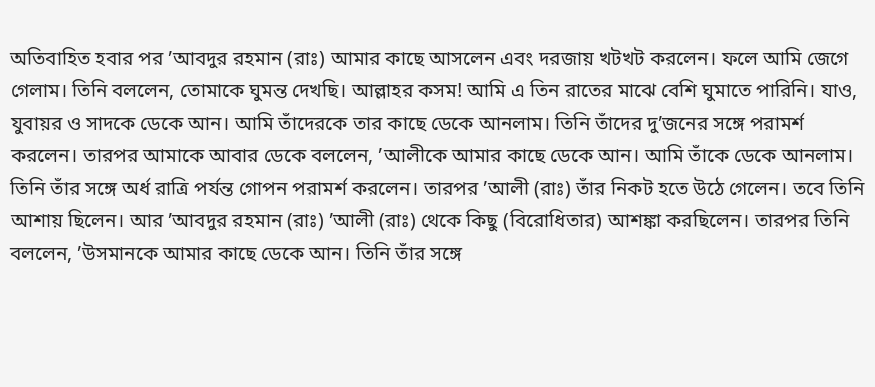অতিবাহিত হবার পর ’আবদুর রহমান (রাঃ) আমার কাছে আসলেন এবং দরজায় খটখট করলেন। ফলে আমি জেগে গেলাম। তিনি বললেন, তোমাকে ঘুমন্ত দেখছি। আল্লাহর কসম! আমি এ তিন রাতের মাঝে বেশি ঘুমাতে পারিনি। যাও, যুবায়র ও সাদকে ডেকে আন। আমি তাঁদেরকে তার কাছে ডেকে আনলাম। তিনি তাঁদের দু’জনের সঙ্গে পরামর্শ করলেন। তারপর আমাকে আবার ডেকে বললেন, ’আলীকে আমার কাছে ডেকে আন। আমি তাঁকে ডেকে আনলাম। তিনি তাঁর সঙ্গে অর্ধ রাত্রি পর্যন্ত গোপন পরামর্শ করলেন। তারপর ’আলী (রাঃ) তাঁর নিকট হতে উঠে গেলেন। তবে তিনি আশায় ছিলেন। আর ’আবদুর রহমান (রাঃ) ’আলী (রাঃ) থেকে কিছু (বিরোধিতার) আশঙ্কা করছিলেন। তারপর তিনি বললেন, ’উসমানকে আমার কাছে ডেকে আন। তিনি তাঁর সঙ্গে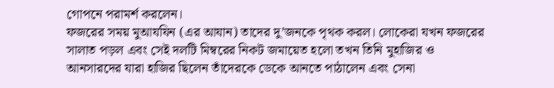গোপনে পরামর্শ করলেন।
ফজরের সময় মুআযযিন (এর আযান) তাদের দু’জনকে পৃথক করল। লোকেরা যখন ফজরের সালাত পড়ল এবং সেই দলটি মিম্বরের নিকট জমায়েত হলো তখন তিনি মুহাজির ও আনসারদের যারা হাজির ছিলেন তাঁদেরকে ডেকে আনতে পাঠালেন এবং সেনা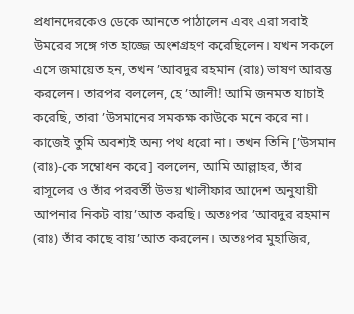প্রধানদেরকেও ডেকে আনতে পাঠালেন এবং এরা সবাই উমরের সঙ্গে গত হাজ্জে অংশগ্রহণ করেছিলেন। যখন সকলে এসে জমায়েত হন, তখন ’আবদুর রহমান (রাঃ) ভাষণ আরম্ভ করলেন। তারপর বললেন, হে ’আলী! আমি জনমত যাচাই করেছি, তারা ’উসমানের সমকক্ষ কাউকে মনে করে না। কাজেই তুমি অবশ্যই অন্য পথ ধরো না। তখন তিনি [’উসমান (রাঃ)-কে সম্বোধন করে] বললেন, আমি আল্লাহর, তাঁর রাসূলের ও তাঁর পরবর্তী উভয় খালীফার আদেশ অনুযায়ী আপনার নিকট বায়’আত করছি। অতঃপর ’আবদুর রহমান (রাঃ) তাঁর কাছে বায়’আত করলেন। অতঃপর মুহাজির,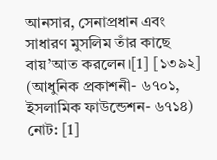আনসার, সেনাপ্রধান এবং সাধারণ মুসলিম তাঁর কাছে বায়’আত করলেন।[1] [১৩৯২] (আধুনিক প্রকাশনী- ৬৭০১, ইসলামিক ফাউন্ডেশন- ৬৭১৪)
নোট: [1]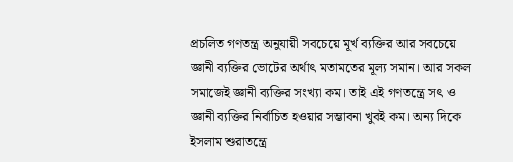প্রচলিত গণতন্ত্র অনুযায়ী সবচেয়ে মূর্খ ব্যক্তির আর সবচেয়ে জ্ঞানী ব্যক্তির ভোটের অর্থাৎ মতামতের মূল্য সমান। আর সকল সমাজেই জ্ঞানী ব্যক্তির সংখ্যা কম। তাই এই গণতন্ত্রে সৎ ও জ্ঞানী ব্যক্তির নির্বাচিত হওয়ার সম্ভাবনা খুবই কম। অন্য দিকে ইসলাম শুরাতন্ত্রে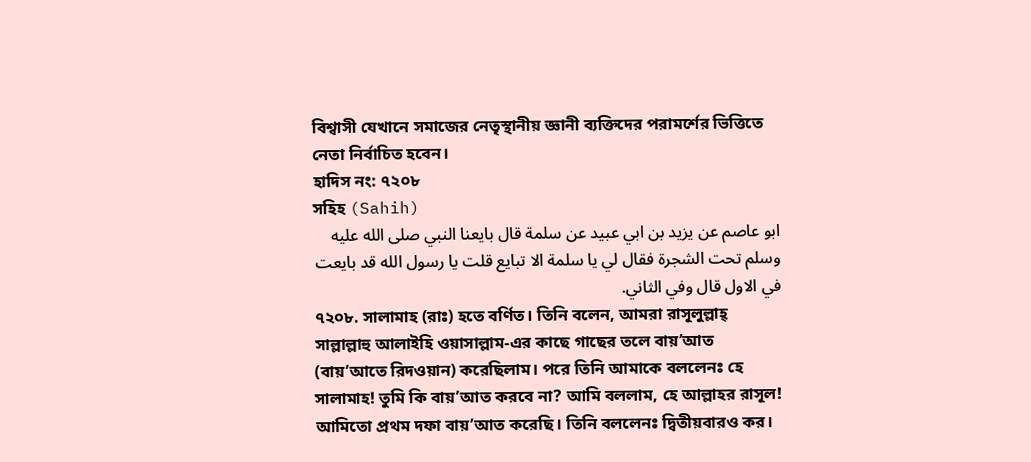বিশ্বাসী যেখানে সমাজের নেতৃস্থানীয় জ্ঞানী ব্যক্তিদের পরামর্শের ভিত্তিতে নেতা নির্বাচিত হবেন।
হাদিস নং: ৭২০৮
সহিহ (Sahih)
ابو عاصم عن يزيد بن ابي عبيد عن سلمة قال بايعنا النبي صلى الله عليه وسلم تحت الشجرة فقال لي يا سلمة الا تبايع قلت يا رسول الله قد بايعت في الاول قال وفي الثاني.
৭২০৮. সালামাহ (রাঃ) হতে বর্ণিত। তিনি বলেন, আমরা রাসূলুল্লাহ্ সাল্লাল্লাহু আলাইহি ওয়াসাল্লাম-এর কাছে গাছের তলে বায়’আত (বায়’আতে রিদওয়ান) করেছিলাম। পরে তিনি আমাকে বললেনঃ হে সালামাহ! তুমি কি বায়’আত করবে না? আমি বললাম, হে আল্লাহর রাসূল! আমিতো প্রথম দফা বায়’আত করেছি। তিনি বললেনঃ দ্বিতীয়বারও কর।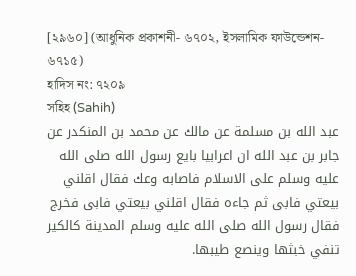[২৯৬০] (আধুনিক প্রকাশনী- ৬৭০২, ইসলামিক ফাউন্ডেশন- ৬৭১৫)
হাদিস নং: ৭২০৯
সহিহ (Sahih)
عبد الله بن مسلمة عن مالك عن محمد بن المنكدر عن جابر بن عبد الله ان اعرابيا بايع رسول الله صلى الله عليه وسلم على الاسلام فاصابه وعك فقال اقلني بيعتي فابى ثم جاءه فقال اقلني بيعتي فابى فخرج فقال رسول الله صلى الله عليه وسلم المدينة كالكير تنفي خبثها وينصع طيبها.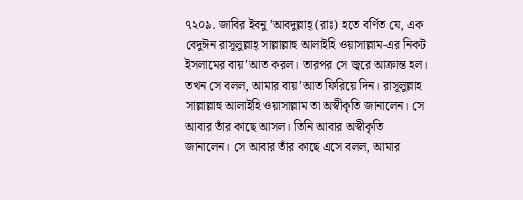৭২০৯. জাবির ইবনু ’আবদুল্লাহ্ (রাঃ) হতে বর্ণিত যে, এক বেদুঈন রাসূলুল্লাহ্ সাল্লাল্লাহু আলাইহি ওয়াসাল্লাম-এর নিকট ইসলামের বায়’আত করল। তারপর সে জ্বরে আক্রান্ত হল। তখন সে বলল, আমার বায়’আত ফিরিয়ে দিন। রাসূলুল্লাহ সাল্লাল্লাহু আলাইহি ওয়াসাল্লাম তা অস্বীকৃতি জানালেন। সে আবার তাঁর কাছে আসল। তিনি আবার অস্বীকৃতি জানালেন। সে আবার তাঁর কাছে এসে বলল, আমার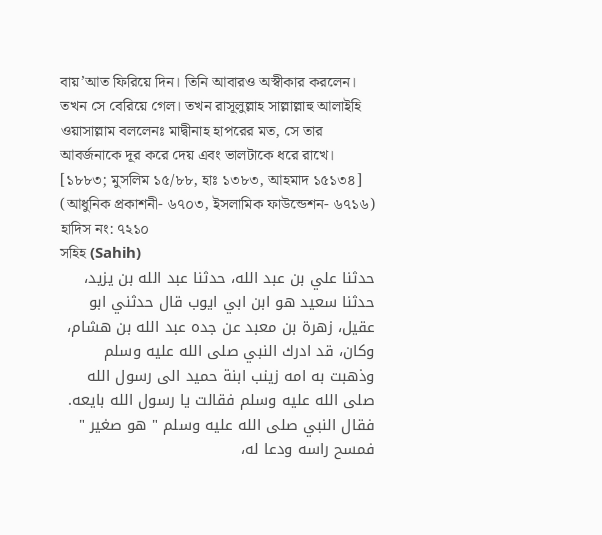বায়’আত ফিরিয়ে দিন। তিনি আবারও অস্বীকার করলেন। তখন সে বেরিয়ে গেল। তখন রাসূলুল্লাহ সাল্লাল্লাহু আলাইহি ওয়াসাল্লাম বললেনঃ মাদ্বীনাহ হাপরের মত, সে তার আবর্জনাকে দূর করে দেয় এবং ভালটাকে ধরে রাখে। [১৮৮৩; মুসলিম ১৫/৮৮, হাঃ ১৩৮৩, আহমাদ ১৫১৩৪] (আধুনিক প্রকাশনী- ৬৭০৩, ইসলামিক ফাউন্ডেশন- ৬৭১৬)
হাদিস নং: ৭২১০
সহিহ (Sahih)
حدثنا علي بن عبد الله، حدثنا عبد الله بن يزيد، حدثنا سعيد هو ابن ابي ايوب قال حدثني ابو عقيل، زهرة بن معبد عن جده عبد الله بن هشام، وكان، قد ادرك النبي صلى الله عليه وسلم وذهبت به امه زينب ابنة حميد الى رسول الله صلى الله عليه وسلم فقالت يا رسول الله بايعه. فقال النبي صلى الله عليه وسلم " هو صغير " فمسح راسه ودعا له،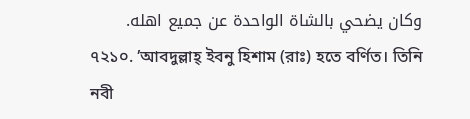وكان يضحي بالشاة الواحدة عن جميع اهله.
৭২১০. ’আবদুল্লাহ্ ইবনু হিশাম (রাঃ) হতে বর্ণিত। তিনি নবী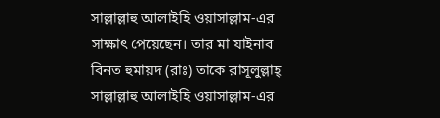সাল্লাল্লাহু আলাইহি ওয়াসাল্লাম-এর সাক্ষাৎ পেয়েছেন। তার মা যাইনাব বিনত হুমায়দ (রাঃ) তাকে রাসূলুল্লাহ্ সাল্লাল্লাহু আলাইহি ওয়াসাল্লাম-এর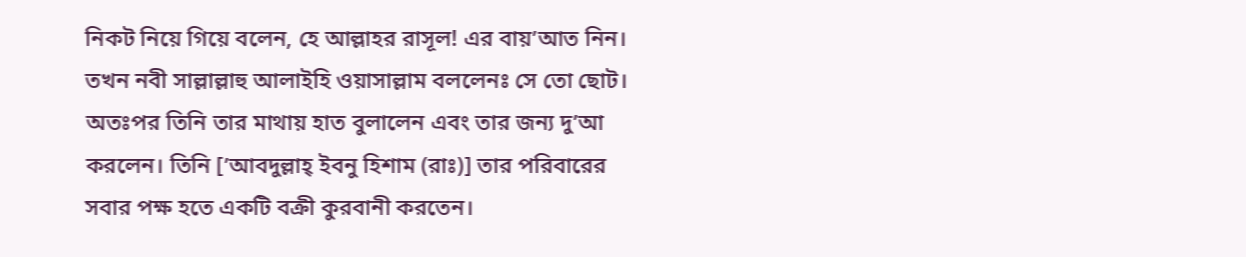নিকট নিয়ে গিয়ে বলেন, হে আল্লাহর রাসূল! এর বায়’আত নিন। তখন নবী সাল্লাল্লাহু আলাইহি ওয়াসাল্লাম বললেনঃ সে তো ছোট। অতঃপর তিনি তার মাথায় হাত বুলালেন এবং তার জন্য দু’আ করলেন। তিনি [’আবদুল্লাহ্ ইবনু হিশাম (রাঃ)] তার পরিবারের সবার পক্ষ হতে একটি বক্রী কুরবানী করতেন।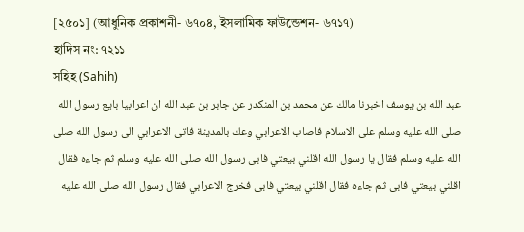[২৫০১] (আধুনিক প্রকাশনী- ৬৭০৪, ইসলামিক ফাউন্ডেশন- ৬৭১৭)
হাদিস নং: ৭২১১
সহিহ (Sahih)
عبد الله بن يوسف اخبرنا مالك عن محمد بن المنكدر عن جابر بن عبد الله ان اعرابيا بايع رسول الله صلى الله عليه وسلم على الاسلام فاصاب الاعرابي وعك بالمدينة فاتى الاعرابي الى رسول الله صلى الله عليه وسلم فقال يا رسول الله اقلني بيعتي فابى رسول الله صلى الله عليه وسلم ثم جاءه فقال اقلني بيعتي فابى ثم جاءه فقال اقلني بيعتي فابى فخرج الاعرابي فقال رسول الله صلى الله عليه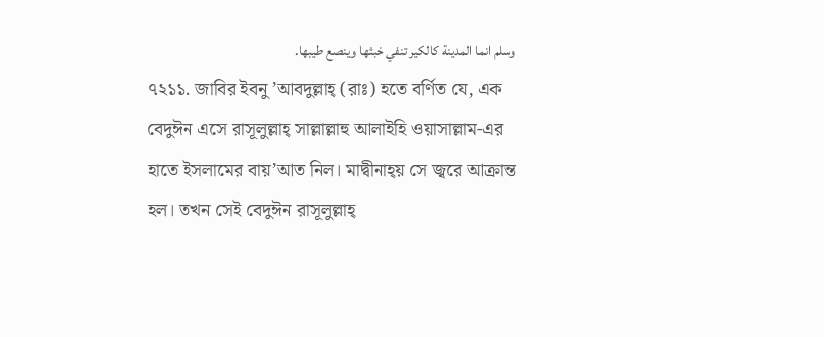وسلم انما المدينة كالكير تنفي خبثها وينصع طيبها.
৭২১১. জাবির ইবনু ’আবদুল্লাহ্ (রাঃ) হতে বর্ণিত যে, এক বেদুঈন এসে রাসূলুল্লাহ্ সাল্লাল্লাহু আলাইহি ওয়াসাল্লাম-এর হাতে ইসলামের বায়’আত নিল। মাদ্বীনাহ্য় সে জ্বরে আক্রান্ত হল। তখন সেই বেদুঈন রাসূলুল্লাহ্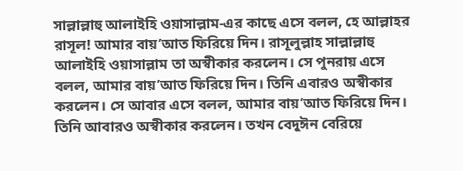সাল্লাল্লাহু আলাইহি ওয়াসাল্লাম-এর কাছে এসে বলল, হে আল্লাহর রাসূল! আমার বায়’আত ফিরিয়ে দিন। রাসূলুল্লাহ সাল্লাল্লাহু আলাইহি ওয়াসাল্লাম তা অস্বীকার করলেন। সে পুনরায় এসে বলল, আমার বায়’আত ফিরিয়ে দিন। তিনি এবারও অস্বীকার করলেন। সে আবার এসে বলল, আমার বায়’আত ফিরিয়ে দিন। তিনি আবারও অস্বীকার করলেন। তখন বেদুঈন বেরিয়ে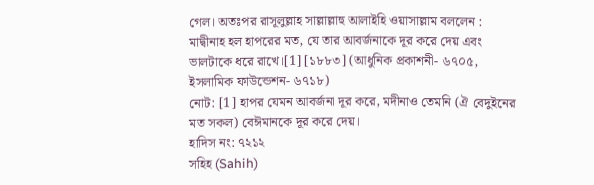গেল। অতঃপর রাসূলুল্লাহ সাল্লাল্লাহু আলাইহি ওয়াসাল্লাম বললেন : মাদ্বীনাহ হল হাপরের মত, যে তার আবর্জনাকে দূর করে দেয় এবং ভালটাকে ধরে রাখে।[1] [১৮৮৩] (আধুনিক প্রকাশনী- ৬৭০৫, ইসলামিক ফাউন্ডেশন- ৬৭১৮)
নোট: [1] হাপর যেমন আবর্জনা দূর করে, মদীনাও তেমনি (ঐ বেদুইনের মত সকল) বেঈমানকে দূর করে দেয়।
হাদিস নং: ৭২১২
সহিহ (Sahih)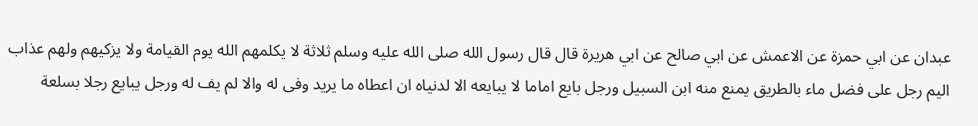عبدان عن ابي حمزة عن الاعمش عن ابي صالح عن ابي هريرة قال قال رسول الله صلى الله عليه وسلم ثلاثة لا يكلمهم الله يوم القيامة ولا يزكيهم ولهم عذاب اليم رجل على فضل ماء بالطريق يمنع منه ابن السبيل ورجل بايع اماما لا يبايعه الا لدنياه ان اعطاه ما يريد وفى له والا لم يف له ورجل يبايع رجلا بسلعة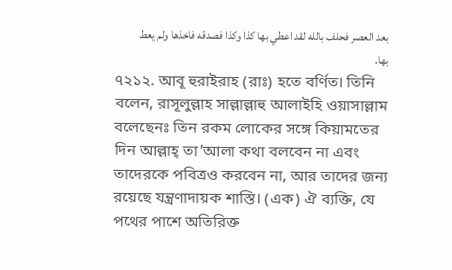بعد العصر فحلف بالله لقد اعطي بها كذا وكذا فصدقه فاخذها ولم يعط بها.
৭২১২. আবূ হুরাইরাহ (রাঃ) হতে বর্ণিত। তিনি বলেন, রাসূলুল্লাহ সাল্লাল্লাহু আলাইহি ওয়াসাল্লাম বলেছেনঃ তিন রকম লোকের সঙ্গে কিয়ামতের দিন আল্লাহ্ তা’আলা কথা বলবেন না এবং তাদেরকে পবিত্রও করবেন না, আর তাদের জন্য রয়েছে যন্ত্রণাদায়ক শাস্তি। (এক) ঐ ব্যক্তি, যে পথের পাশে অতিরিক্ত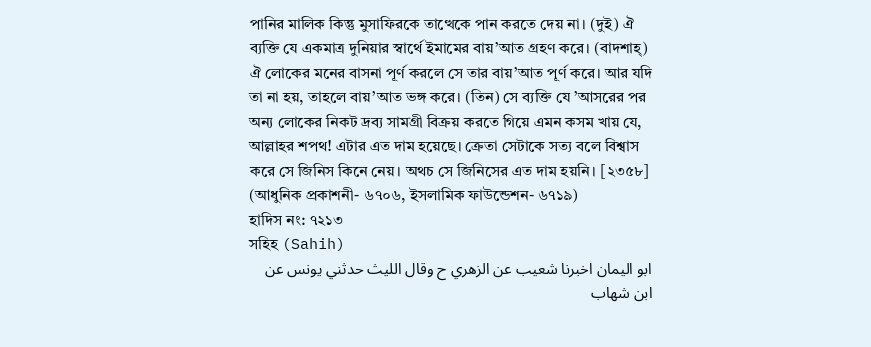পানির মালিক কিন্তু মুসাফিরকে তাত্থেকে পান করতে দেয় না। (দুই) ঐ ব্যক্তি যে একমাত্র দুনিয়ার স্বার্থে ইমামের বায়’আত গ্রহণ করে। (বাদশাহ্) ঐ লোকের মনের বাসনা পূর্ণ করলে সে তার বায়’আত পূর্ণ করে। আর যদি তা না হয়, তাহলে বায়’আত ভঙ্গ করে। (তিন) সে ব্যক্তি যে ’আসরের পর অন্য লোকের নিকট দ্রব্য সামগ্রী বিক্রয় করতে গিয়ে এমন কসম খায় যে, আল্লাহর শপথ! এটার এত দাম হয়েছে। ক্রেতা সেটাকে সত্য বলে বিশ্বাস করে সে জিনিস কিনে নেয়। অথচ সে জিনিসের এত দাম হয়নি। [২৩৫৮] (আধুনিক প্রকাশনী- ৬৭০৬, ইসলামিক ফাউন্ডেশন- ৬৭১৯)
হাদিস নং: ৭২১৩
সহিহ (Sahih)
ابو اليمان اخبرنا شعيب عن الزهري ح وقال الليث حدثني يونس عن ابن شهاب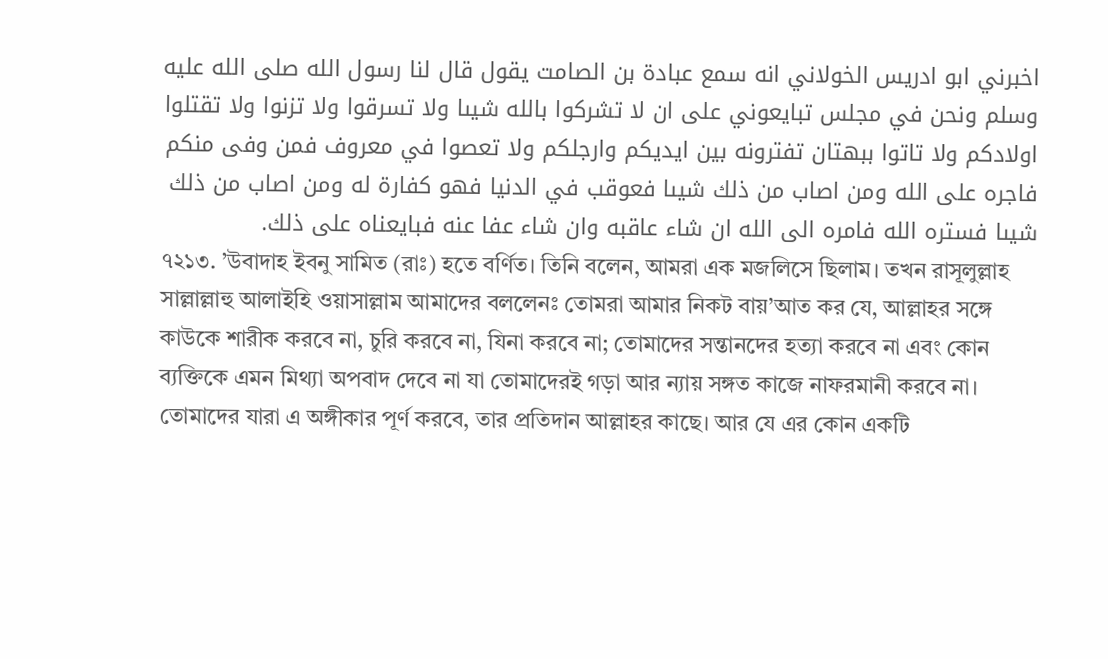اخبرني ابو ادريس الخولاني انه سمع عبادة بن الصامت يقول قال لنا رسول الله صلى الله عليه وسلم ونحن في مجلس تبايعوني على ان لا تشركوا بالله شيىا ولا تسرقوا ولا تزنوا ولا تقتلوا اولادكم ولا تاتوا ببهتان تفترونه بين ايديكم وارجلكم ولا تعصوا في معروف فمن وفى منكم فاجره على الله ومن اصاب من ذلك شيىا فعوقب في الدنيا فهو كفارة له ومن اصاب من ذلك شيىا فستره الله فامره الى الله ان شاء عاقبه وان شاء عفا عنه فبايعناه على ذلك.
৭২১৩. ’উবাদাহ ইবনু সামিত (রাঃ) হতে বর্ণিত। তিনি বলেন, আমরা এক মজলিসে ছিলাম। তখন রাসূলুল্লাহ সাল্লাল্লাহু আলাইহি ওয়াসাল্লাম আমাদের বললেনঃ তোমরা আমার নিকট বায়’আত কর যে, আল্লাহর সঙ্গে কাউকে শারীক করবে না, চুরি করবে না, যিনা করবে না; তোমাদের সন্তানদের হত্যা করবে না এবং কোন ব্যক্তিকে এমন মিথ্যা অপবাদ দেবে না যা তোমাদেরই গড়া আর ন্যায় সঙ্গত কাজে নাফরমানী করবে না। তোমাদের যারা এ অঙ্গীকার পূর্ণ করবে, তার প্রতিদান আল্লাহর কাছে। আর যে এর কোন একটি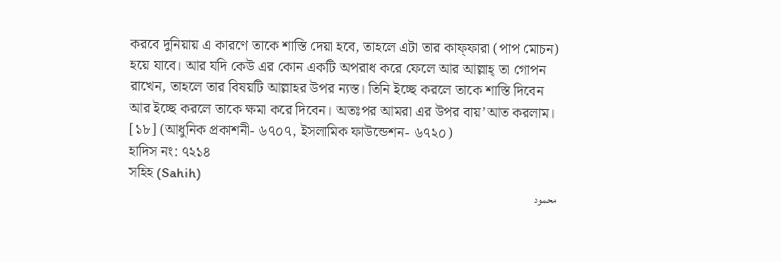করবে দুনিয়ায় এ কারণে তাকে শাস্তি দেয়া হবে, তাহলে এটা তার কাফ্ফারা (পাপ মোচন) হয়ে যাবে। আর যদি কেউ এর কোন একটি অপরাধ করে ফেলে আর আল্লাহ্ তা গোপন রাখেন, তাহলে তার বিষয়টি আল্লাহর উপর ন্যস্ত। তিনি ইচ্ছে করলে তাকে শাস্তি দিবেন আর ইচ্ছে করলে তাকে ক্ষমা করে দিবেন। অতঃপর আমরা এর উপর বায়’আত করলাম। [১৮] (আধুনিক প্রকাশনী- ৬৭০৭, ইসলামিক ফাউন্ডেশন- ৬৭২০)
হাদিস নং: ৭২১৪
সহিহ (Sahih)
محمود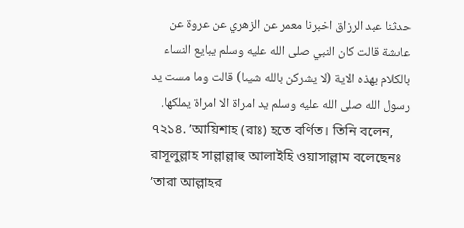حدثنا عبد الرزاق اخبرنا معمر عن الزهري عن عروة عن عاىشة قالت كان النبي صلى الله عليه وسلم يبايع النساء بالكلام بهذه الاية (لا يشركن بالله شيىا) قالت وما مست يد رسول الله صلى الله عليه وسلم يد امراة الا امراة يملكها.
৭২১৪. ’আয়িশাহ (রাঃ) হতে বর্ণিত। তিনি বলেন, রাসূলুল্লাহ সাল্লাল্লাহু আলাইহি ওয়াসাল্লাম বলেছেনঃ ’তারা আল্লাহর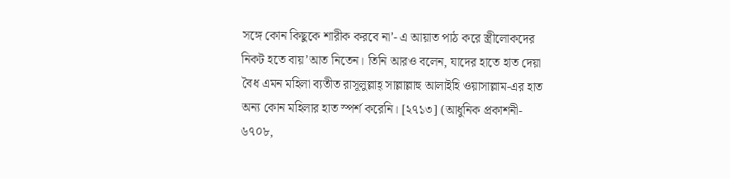সঙ্গে কোন কিছুকে শারীক করবে না’- এ আয়াত পাঠ করে স্ত্রীলোকদের নিকট হতে বায়’আত নিতেন। তিনি আরও বলেন, যাদের হাতে হাত দেয়া বৈধ এমন মহিলা ব্যতীত রাসূলুল্লাহ্ সাল্লাল্লাহু আলাইহি ওয়াসাল্লাম-এর হাত অন্য কোন মহিলার হাত স্পর্শ করেনি। [২৭১৩] (আধুনিক প্রকাশনী- ৬৭০৮,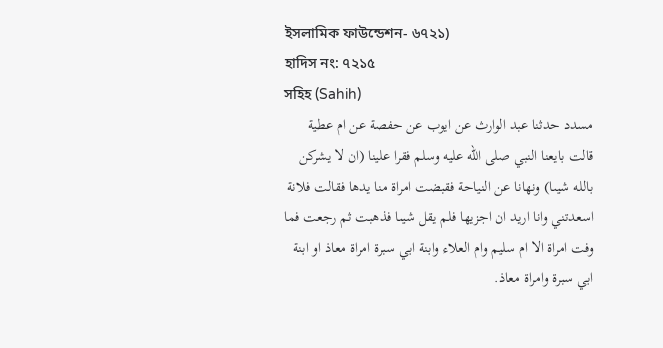ইসলামিক ফাউন্ডেশন- ৬৭২১)
হাদিস নং: ৭২১৫
সহিহ (Sahih)
مسدد حدثنا عبد الوارث عن ايوب عن حفصة عن ام عطية قالت بايعنا النبي صلى الله عليه وسلم فقرا علينا (ان لا يشركن بالله شيىا) ونهانا عن النياحة فقبضت امراة منا يدها فقالت فلانة اسعدتني وانا اريد ان اجزيها فلم يقل شيىا فذهبت ثم رجعت فما وفت امراة الا ام سليم وام العلاء وابنة ابي سبرة امراة معاذ او ابنة ابي سبرة وامراة معاذ.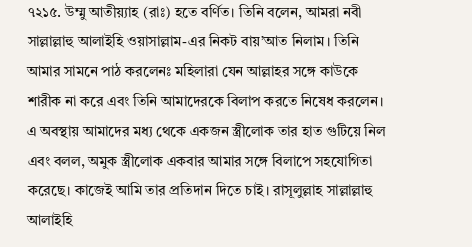৭২১৫. উম্মু আতীয়্যাহ (রাঃ) হতে বর্ণিত। তিনি বলেন, আমরা নবী সাল্লাল্লাহু আলাইহি ওয়াসাল্লাম-এর নিকট বায়’আত নিলাম। তিনি আমার সামনে পাঠ করলেনঃ মহিলারা যেন আল্লাহর সঙ্গে কাউকে শারীক না করে এবং তিনি আমাদেরকে বিলাপ করতে নিষেধ করলেন। এ অবস্থায় আমাদের মধ্য থেকে একজন স্ত্রীলোক তার হাত গুটিয়ে নিল এবং বলল, অমুক স্ত্রীলোক একবার আমার সঙ্গে বিলাপে সহযোগিতা করেছে। কাজেই আমি তার প্রতিদান দিতে চাই। রাসূলুল্লাহ সাল্লাল্লাহু আলাইহি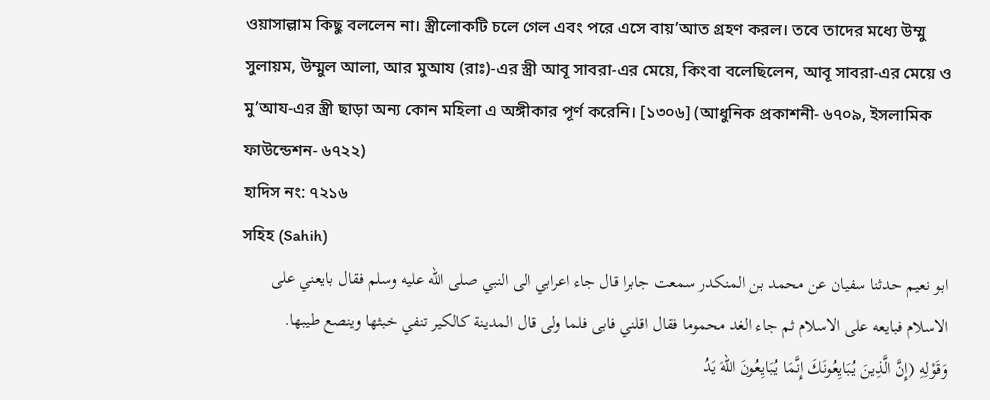ওয়াসাল্লাম কিছু বললেন না। স্ত্রীলোকটি চলে গেল এবং পরে এসে বায়’আত গ্রহণ করল। তবে তাদের মধ্যে উম্মু সুলায়ম, উম্মুল আলা, আর মুআয (রাঃ)-এর স্ত্রী আবূ সাবরা-এর মেয়ে, কিংবা বলেছিলেন, আবূ সাবরা-এর মেয়ে ও মু’আয-এর স্ত্রী ছাড়া অন্য কোন মহিলা এ অঙ্গীকার পূর্ণ করেনি। [১৩০৬] (আধুনিক প্রকাশনী- ৬৭০৯, ইসলামিক ফাউন্ডেশন- ৬৭২২)
হাদিস নং: ৭২১৬
সহিহ (Sahih)
ابو نعيم حدثنا سفيان عن محمد بن المنكدر سمعت جابرا قال جاء اعرابي الى النبي صلى الله عليه وسلم فقال بايعني على الاسلام فبايعه على الاسلام ثم جاء الغد محموما فقال اقلني فابى فلما ولى قال المدينة كالكير تنفي خبثها وينصع طيبها.
وَقَوْلِهِ (إِنَّ الَّذِينَ يُبَايِعُونَكَ إِنَّمَا يُبَايِعُونَ اللهَ يَدُ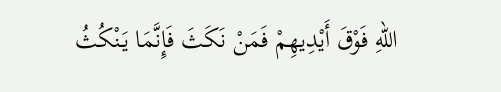اللهِ فَوْقَ أَيْدِيهِمْ فَمَنْ نَكَثَ فَإِنَّمَا يَنْكُثُ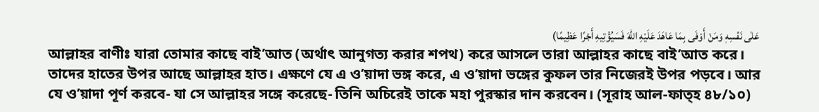عَلٰى نَفْسِهٖ وَمَنْ أَوْفَى بِمَا عَاهَدَ عَلَيْهِ اللهَ فَسَيُؤْتِيهِ أَجْرًا عَظِيمًا)
আল্লাহর বাণীঃ যারা তোমার কাছে বাই’আত (অর্থাৎ আনুগত্য করার শপথ) করে আসলে তারা আল্লাহর কাছে বাই’আত করে। তাদের হাতের উপর আছে আল্লাহর হাত। এক্ষণে যে এ ও’য়াদা ভঙ্গ করে, এ ও’য়াদা ভঙ্গের কুফল তার নিজেরই উপর পড়বে। আর যে ও’য়াদা পূর্ণ করবে- যা সে আল্লাহর সঙ্গে করেছে- তিনি অচিরেই তাকে মহা পুরস্কার দান করবেন। (সূরাহ আল-ফাত্হ ৪৮/১০)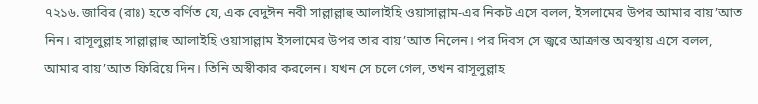৭২১৬. জাবির (রাঃ) হতে বর্ণিত যে, এক বেদুঈন নবী সাল্লাল্লাহু আলাইহি ওয়াসাল্লাম-এর নিকট এসে বলল, ইসলামের উপর আমার বায়’আত নিন। রাসূলুল্লাহ সাল্লাল্লাহু আলাইহি ওয়াসাল্লাম ইসলামের উপর তার বায়’আত নিলেন। পর দিবস সে জ্বরে আক্রান্ত অবস্থায় এসে বলল, আমার বায়’আত ফিরিয়ে দিন। তিনি অস্বীকার করলেন। যখন সে চলে গেল, তখন রাসূলুল্লাহ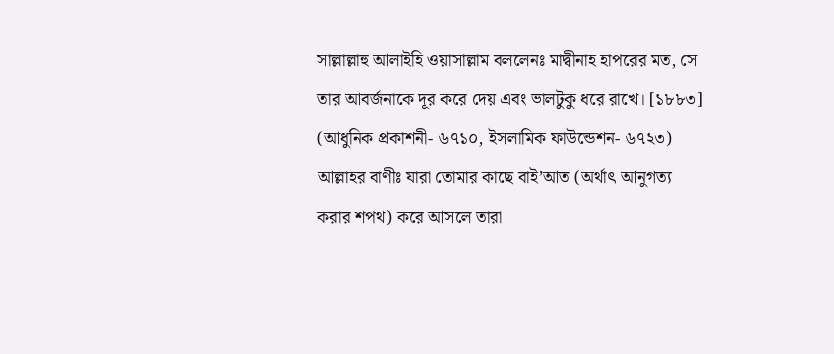সাল্লাল্লাহু আলাইহি ওয়াসাল্লাম বললেনঃ মাদ্বীনাহ হাপরের মত, সে তার আবর্জনাকে দূর করে দেয় এবং ভালটুকু ধরে রাখে। [১৮৮৩] (আধুনিক প্রকাশনী- ৬৭১০, ইসলামিক ফাউন্ডেশন- ৬৭২৩)
আল্লাহর বাণীঃ যারা তোমার কাছে বাই’আত (অর্থাৎ আনুগত্য করার শপথ) করে আসলে তারা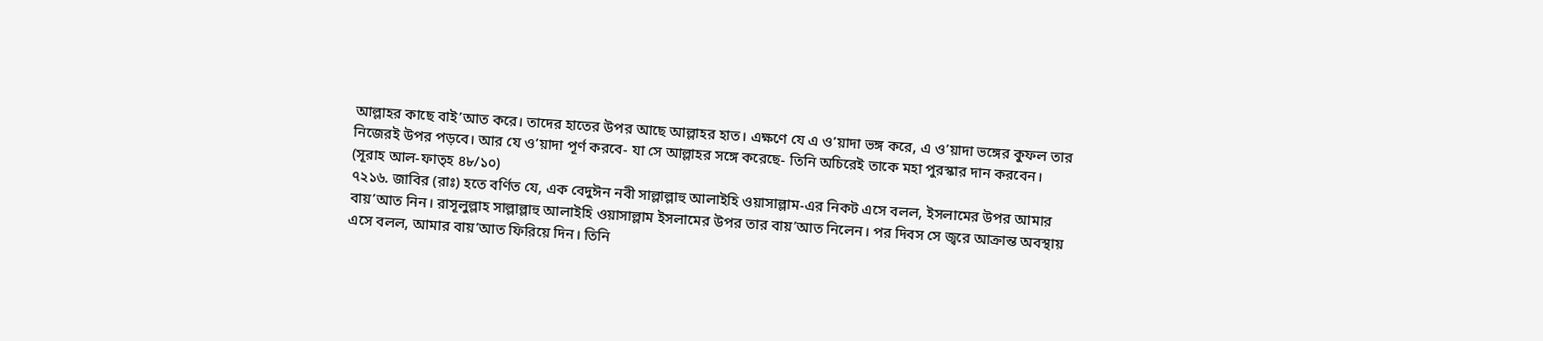আল্লাহর কাছে বাই’আত করে। তাদের হাতের উপর আছে আল্লাহর হাত। এক্ষণে যে এ ও’য়াদা ভঙ্গ করে, এ ও’য়াদা ভঙ্গের কুফল তার নিজেরই উপর পড়বে। আর যে ও’য়াদা পূর্ণ করবে- যা সে আল্লাহর সঙ্গে করেছে- তিনি অচিরেই তাকে মহা পুরস্কার দান করবেন। (সূরাহ আল-ফাত্হ ৪৮/১০)
৭২১৬. জাবির (রাঃ) হতে বর্ণিত যে, এক বেদুঈন নবী সাল্লাল্লাহু আলাইহি ওয়াসাল্লাম-এর নিকট এসে বলল, ইসলামের উপর আমার বায়’আত নিন। রাসূলুল্লাহ সাল্লাল্লাহু আলাইহি ওয়াসাল্লাম ইসলামের উপর তার বায়’আত নিলেন। পর দিবস সে জ্বরে আক্রান্ত অবস্থায় এসে বলল, আমার বায়’আত ফিরিয়ে দিন। তিনি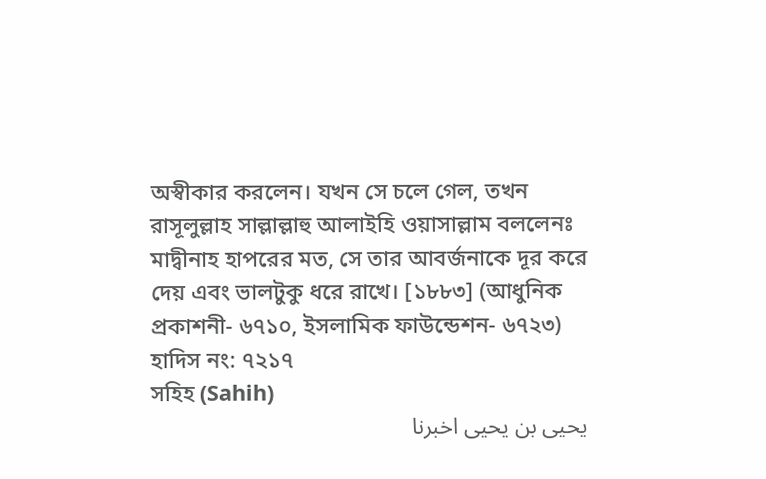অস্বীকার করলেন। যখন সে চলে গেল, তখন রাসূলুল্লাহ সাল্লাল্লাহু আলাইহি ওয়াসাল্লাম বললেনঃ মাদ্বীনাহ হাপরের মত, সে তার আবর্জনাকে দূর করে দেয় এবং ভালটুকু ধরে রাখে। [১৮৮৩] (আধুনিক প্রকাশনী- ৬৭১০, ইসলামিক ফাউন্ডেশন- ৬৭২৩)
হাদিস নং: ৭২১৭
সহিহ (Sahih)
يحيى بن يحيى اخبرنا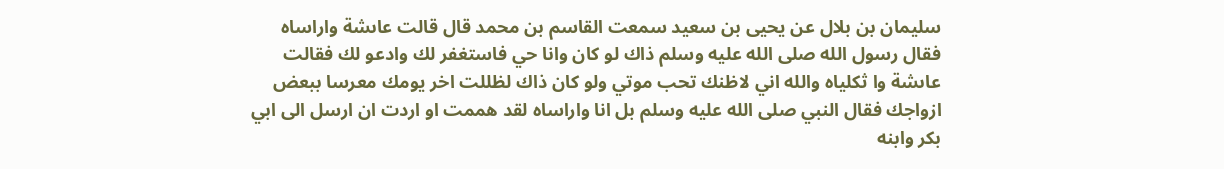سليمان بن بلال عن يحيى بن سعيد سمعت القاسم بن محمد قال قالت عاىشة واراساه فقال رسول الله صلى الله عليه وسلم ذاك لو كان وانا حي فاستغفر لك وادعو لك فقالت عاىشة وا ثكلياه والله اني لاظنك تحب موتي ولو كان ذاك لظللت اخر يومك معرسا ببعض ازواجك فقال النبي صلى الله عليه وسلم بل انا واراساه لقد هممت او اردت ان ارسل الى ابي بكر وابنه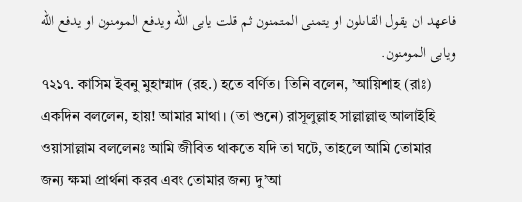فاعهد ان يقول القاىلون او يتمنى المتمنون ثم قلت يابى الله ويدفع المومنون او يدفع الله ويابى المومنون.
৭২১৭. কাসিম ইবনু মুহাম্মাদ (রহ.) হতে বর্ণিত। তিনি বলেন, ’আয়িশাহ (রাঃ) একদিন বললেন, হায়! আমার মাথা। (তা শুনে) রাসূলুল্লাহ সাল্লাল্লাহু আলাইহি ওয়াসাল্লাম বললেনঃ আমি জীবিত থাকতে যদি তা ঘটে, তাহলে আমি তোমার জন্য ক্ষমা প্রার্থনা করব এবং তোমার জন্য দু’আ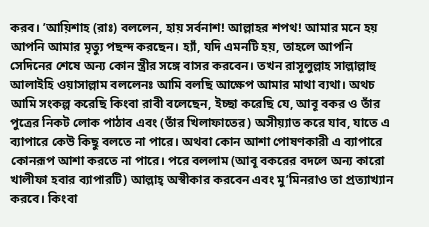করব। ’আয়িশাহ (রাঃ) বললেন, হায় সর্বনাশ! আল্লাহর শপথ! আমার মনে হয় আপনি আমার মৃত্যু পছন্দ করছেন। হ্যাঁ, যদি এমনটি হয়, তাহলে আপনি সেদিনের শেষে অন্য কোন স্ত্রীর সঙ্গে বাসর করবেন। তখন রাসূলুল্লাহ সাল্লাল্লাহু আলাইহি ওয়াসাল্লাম বললেনঃ আমি বলছি আক্ষেপ আমার মাথা ব্যথা। অথচ আমি সংকল্প করেছি কিংবা রাবী বলেছেন, ইচ্ছা করেছি যে, আবূ বকর ও তাঁর পুত্রের নিকট লোক পাঠাব এবং (তাঁর খিলাফাতের) অসীয়্যাত করে যাব, যাতে এ ব্যাপারে কেউ কিছু বলতে না পারে। অথবা কোন আশা পোষণকারী এ ব্যাপারে কোনরূপ আশা করতে না পারে। পরে বললাম (আবূ বকরের বদলে অন্য কারো খালীফা হবার ব্যাপারটি) আল্লাহ্ অস্বীকার করবেন এবং মু’মিনরাও তা প্রত্যাখ্যান করবে। কিংবা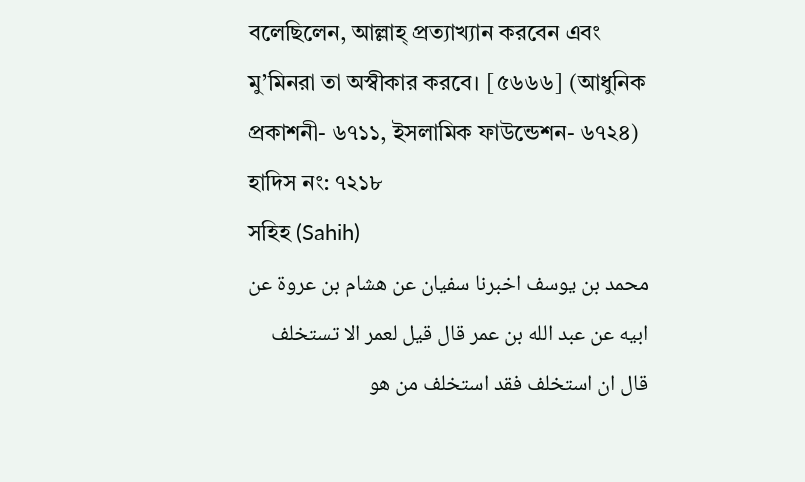বলেছিলেন, আল্লাহ্ প্রত্যাখ্যান করবেন এবং মু’মিনরা তা অস্বীকার করবে। [৫৬৬৬] (আধুনিক প্রকাশনী- ৬৭১১, ইসলামিক ফাউন্ডেশন- ৬৭২৪)
হাদিস নং: ৭২১৮
সহিহ (Sahih)
محمد بن يوسف اخبرنا سفيان عن هشام بن عروة عن ابيه عن عبد الله بن عمر قال قيل لعمر الا تستخلف قال ان استخلف فقد استخلف من هو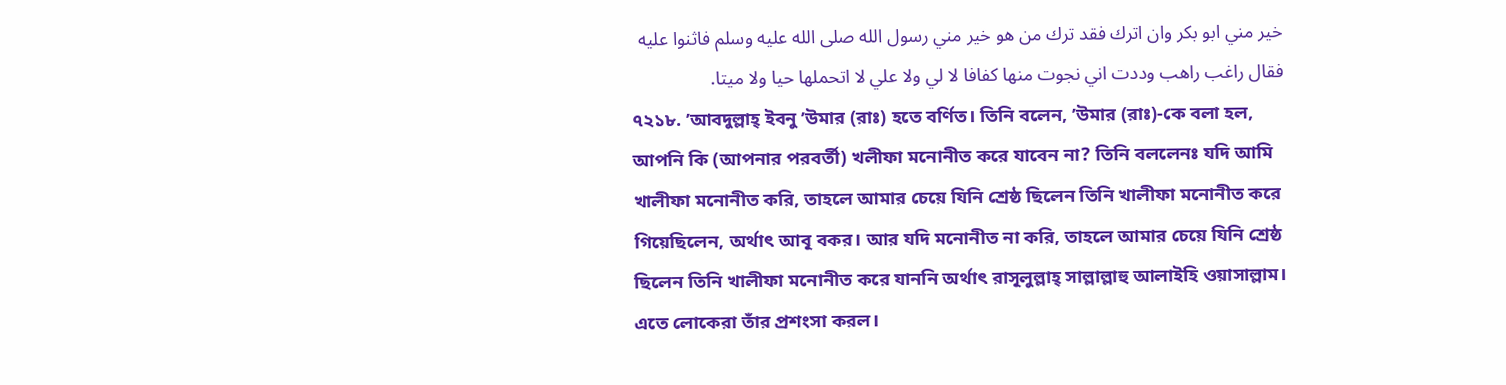خير مني ابو بكر وان اترك فقد ترك من هو خير مني رسول الله صلى الله عليه وسلم فاثنوا عليه فقال راغب راهب وددت اني نجوت منها كفافا لا لي ولا علي لا اتحملها حيا ولا ميتا.
৭২১৮. ’আবদুল্লাহ্ ইবনু ’উমার (রাঃ) হতে বর্ণিত। তিনি বলেন, ’উমার (রাঃ)-কে বলা হল, আপনি কি (আপনার পরবর্তী) খলীফা মনোনীত করে যাবেন না? তিনি বললেনঃ যদি আমি খালীফা মনোনীত করি, তাহলে আমার চেয়ে যিনি শ্রেষ্ঠ ছিলেন তিনি খালীফা মনোনীত করে গিয়েছিলেন, অর্থাৎ আবূ বকর। আর যদি মনোনীত না করি, তাহলে আমার চেয়ে যিনি শ্রেষ্ঠ ছিলেন তিনি খালীফা মনোনীত করে যাননি অর্থাৎ রাসূলুল্লাহ্ সাল্লাল্লাহু আলাইহি ওয়াসাল্লাম। এতে লোকেরা তাঁর প্রশংসা করল।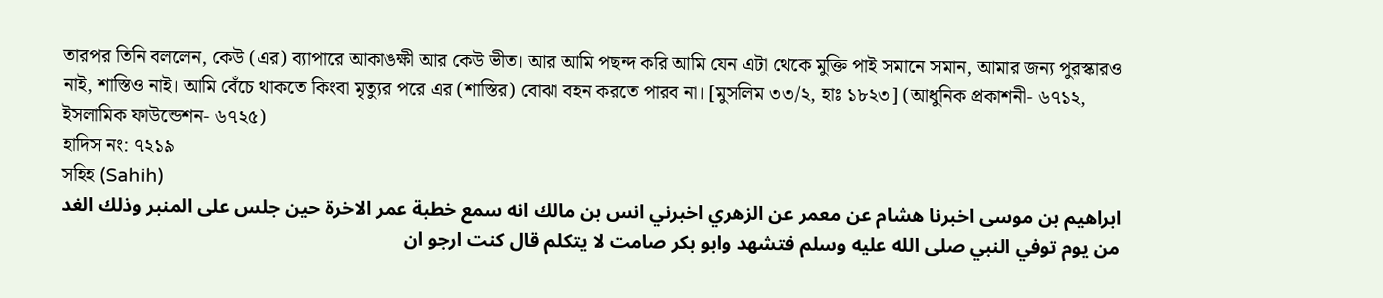তারপর তিনি বললেন, কেউ (এর) ব্যাপারে আকাঙক্ষী আর কেউ ভীত। আর আমি পছন্দ করি আমি যেন এটা থেকে মুক্তি পাই সমানে সমান, আমার জন্য পুরস্কারও নাই, শাস্তিও নাই। আমি বেঁচে থাকতে কিংবা মৃত্যুর পরে এর (শাস্তির) বোঝা বহন করতে পারব না। [মুসলিম ৩৩/২, হাঃ ১৮২৩] (আধুনিক প্রকাশনী- ৬৭১২, ইসলামিক ফাউন্ডেশন- ৬৭২৫)
হাদিস নং: ৭২১৯
সহিহ (Sahih)
ابراهيم بن موسى اخبرنا هشام عن معمر عن الزهري اخبرني انس بن مالك انه سمع خطبة عمر الاخرة حين جلس على المنبر وذلك الغد من يوم توفي النبي صلى الله عليه وسلم فتشهد وابو بكر صامت لا يتكلم قال كنت ارجو ان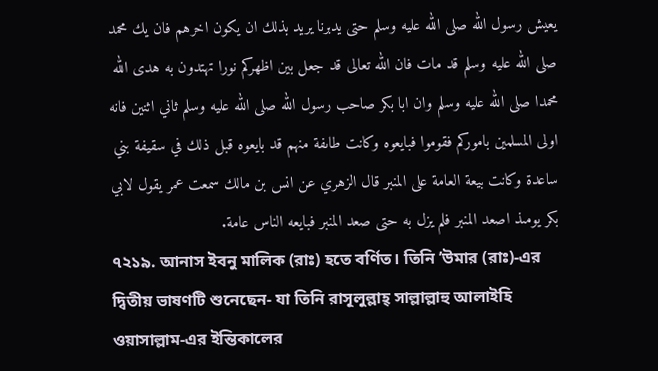يعيش رسول الله صلى الله عليه وسلم حتى يدبرنا يريد بذلك ان يكون اخرهم فان يك محمد صلى الله عليه وسلم قد مات فان الله تعالى قد جعل بين اظهركم نورا تهتدون به هدى الله محمدا صلى الله عليه وسلم وان ابا بكر صاحب رسول الله صلى الله عليه وسلم ثاني اثنين فانه اولى المسلمين باموركم فقوموا فبايعوه وكانت طاىفة منهم قد بايعوه قبل ذلك في سقيفة بني ساعدة وكانت بيعة العامة على المنبر قال الزهري عن انس بن مالك سمعت عمر يقول لابي بكر يومىذ اصعد المنبر فلم يزل به حتى صعد المنبر فبايعه الناس عامة.
৭২১৯. আনাস ইবনু মালিক (রাঃ) হতে বর্ণিত। তিনি ’উমার (রাঃ)-এর দ্বিতীয় ভাষণটি শুনেছেন- যা তিনি রাসূলুল্লাহ্ সাল্লাল্লাহু আলাইহি ওয়াসাল্লাম-এর ইন্তিকালের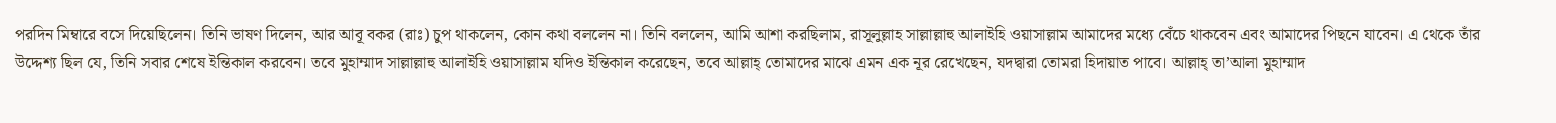পরদিন মিম্বারে বসে দিয়েছিলেন। তিনি ভাষণ দিলেন, আর আবূ বকর (রাঃ) চুপ থাকলেন, কোন কথা বললেন না। তিনি বললেন, আমি আশা করছিলাম, রাসূলুল্লাহ সাল্লাল্লাহু আলাইহি ওয়াসাল্লাম আমাদের মধ্যে বেঁচে থাকবেন এবং আমাদের পিছনে যাবেন। এ থেকে তাঁর উদ্দেশ্য ছিল যে, তিনি সবার শেষে ইন্তিকাল করবেন। তবে মুহাম্মাদ সাল্লাল্লাহু আলাইহি ওয়াসাল্লাম যদিও ইন্তিকাল করেছেন, তবে আল্লাহ্ তোমাদের মাঝে এমন এক নূর রেখেছেন, যদদ্বারা তোমরা হিদায়াত পাবে। আল্লাহ্ তা’আলা মুহাম্মাদ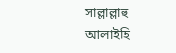সাল্লাল্লাহু আলাইহি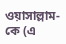ওয়াসাল্লাম-কে (এ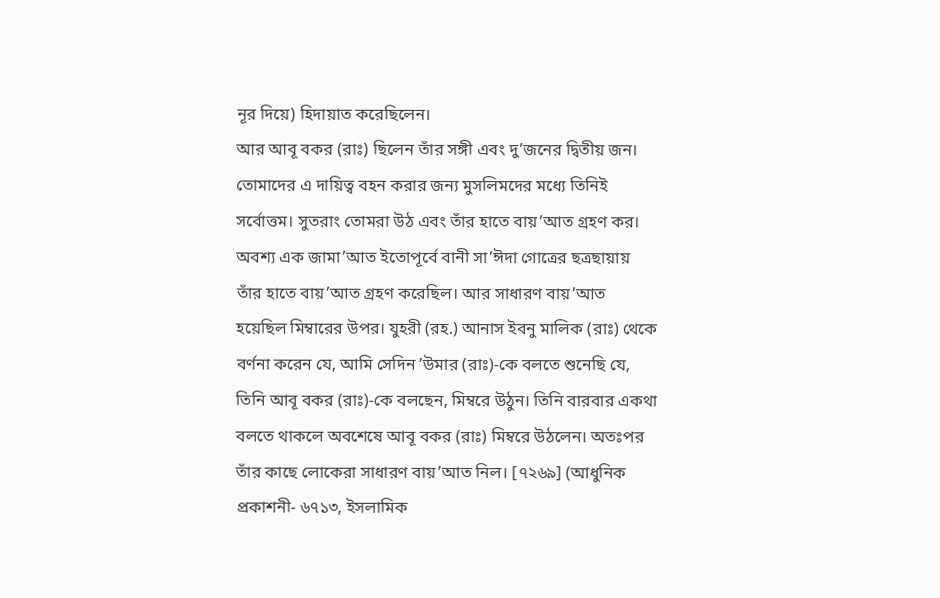নূর দিয়ে) হিদায়াত করেছিলেন।
আর আবূ বকর (রাঃ) ছিলেন তাঁর সঙ্গী এবং দু’জনের দ্বিতীয় জন। তোমাদের এ দায়িত্ব বহন করার জন্য মুসলিমদের মধ্যে তিনিই সর্বোত্তম। সুতরাং তোমরা উঠ এবং তাঁর হাতে বায়’আত গ্রহণ কর। অবশ্য এক জামা’আত ইতোপূর্বে বানী সা’ঈদা গোত্রের ছত্রছায়ায় তাঁর হাতে বায়’আত গ্রহণ করেছিল। আর সাধারণ বায়’আত হয়েছিল মিম্বারের উপর। যুহরী (রহ.) আনাস ইবনু মালিক (রাঃ) থেকে বর্ণনা করেন যে, আমি সেদিন ’উমার (রাঃ)-কে বলতে শুনেছি যে, তিনি আবূ বকর (রাঃ)-কে বলছেন, মিম্বরে উঠুন। তিনি বারবার একথা বলতে থাকলে অবশেষে আবূ বকর (রাঃ) মিম্বরে উঠলেন। অতঃপর তাঁর কাছে লোকেরা সাধারণ বায়’আত নিল। [৭২৬৯] (আধুনিক প্রকাশনী- ৬৭১৩, ইসলামিক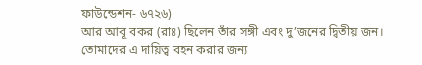ফাউন্ডেশন- ৬৭২৬)
আর আবূ বকর (রাঃ) ছিলেন তাঁর সঙ্গী এবং দু’জনের দ্বিতীয় জন। তোমাদের এ দায়িত্ব বহন করার জন্য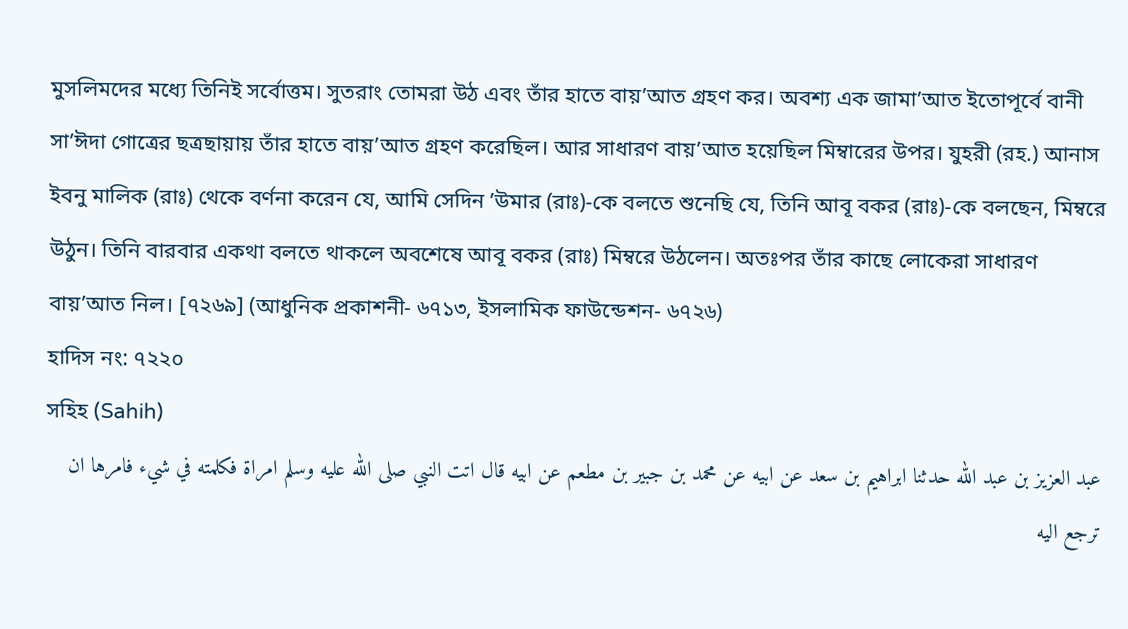মুসলিমদের মধ্যে তিনিই সর্বোত্তম। সুতরাং তোমরা উঠ এবং তাঁর হাতে বায়’আত গ্রহণ কর। অবশ্য এক জামা’আত ইতোপূর্বে বানী সা’ঈদা গোত্রের ছত্রছায়ায় তাঁর হাতে বায়’আত গ্রহণ করেছিল। আর সাধারণ বায়’আত হয়েছিল মিম্বারের উপর। যুহরী (রহ.) আনাস ইবনু মালিক (রাঃ) থেকে বর্ণনা করেন যে, আমি সেদিন ’উমার (রাঃ)-কে বলতে শুনেছি যে, তিনি আবূ বকর (রাঃ)-কে বলছেন, মিম্বরে উঠুন। তিনি বারবার একথা বলতে থাকলে অবশেষে আবূ বকর (রাঃ) মিম্বরে উঠলেন। অতঃপর তাঁর কাছে লোকেরা সাধারণ বায়’আত নিল। [৭২৬৯] (আধুনিক প্রকাশনী- ৬৭১৩, ইসলামিক ফাউন্ডেশন- ৬৭২৬)
হাদিস নং: ৭২২০
সহিহ (Sahih)
عبد العزيز بن عبد الله حدثنا ابراهيم بن سعد عن ابيه عن محمد بن جبير بن مطعم عن ابيه قال اتت النبي صلى الله عليه وسلم امراة فكلمته في شيء فامرها ان ترجع اليه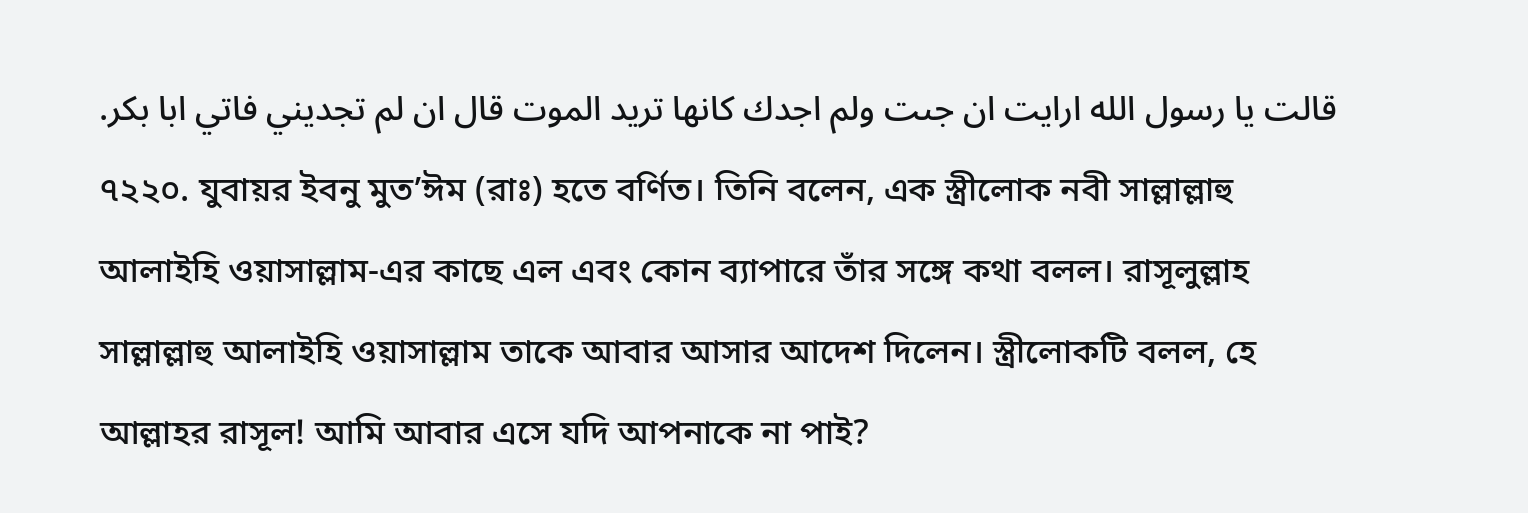قالت يا رسول الله ارايت ان جىت ولم اجدك كانها تريد الموت قال ان لم تجديني فاتي ابا بكر.
৭২২০. যুবায়র ইবনু মুত’ঈম (রাঃ) হতে বর্ণিত। তিনি বলেন, এক স্ত্রীলোক নবী সাল্লাল্লাহু আলাইহি ওয়াসাল্লাম-এর কাছে এল এবং কোন ব্যাপারে তাঁর সঙ্গে কথা বলল। রাসূলুল্লাহ সাল্লাল্লাহু আলাইহি ওয়াসাল্লাম তাকে আবার আসার আদেশ দিলেন। স্ত্রীলোকটি বলল, হে আল্লাহর রাসূল! আমি আবার এসে যদি আপনাকে না পাই?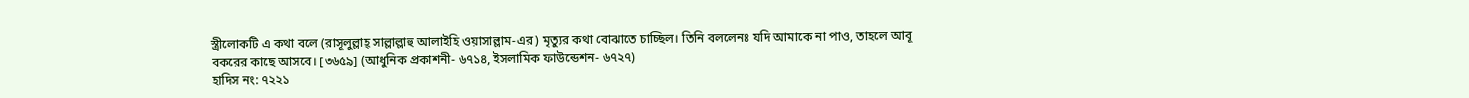স্ত্রীলোকটি এ কথা বলে (রাসূলুল্লাহ্ সাল্লাল্লাহু আলাইহি ওয়াসাল্লাম-এর) মৃত্যুর কথা বোঝাতে চাচ্ছিল। তিনি বললেনঃ যদি আমাকে না পাও, তাহলে আবূ বকরের কাছে আসবে। [৩৬৫৯] (আধুনিক প্রকাশনী- ৬৭১৪, ইসলামিক ফাউন্ডেশন- ৬৭২৭)
হাদিস নং: ৭২২১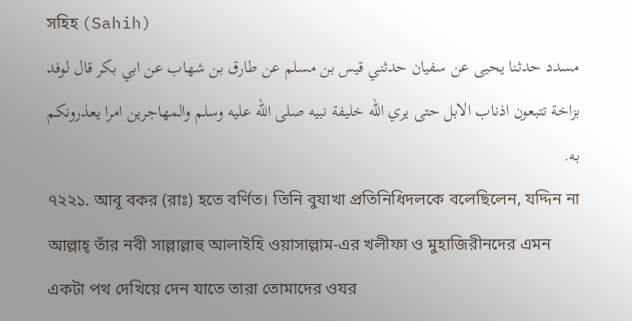সহিহ (Sahih)
مسدد حدثنا يحيى عن سفيان حدثني قيس بن مسلم عن طارق بن شهاب عن ابي بكر قال لوفد بزاخة تتبعون اذناب الابل حتى يري الله خليفة نبيه صلى الله عليه وسلم والمهاجرين امرا يعذرونكم به.
৭২২১. আবূ বকর (রাঃ) হতে বর্ণিত। তিনি বুযাখা প্রতিনিধিদলকে বলেছিলেন, যদ্দিন না আল্লাহ্ তাঁর নবী সাল্লাল্লাহু আলাইহি ওয়াসাল্লাম-এর খলীফা ও মুহাজিরীনদের এমন একটা পথ দেখিয়ে দেন যাতে তারা তোমাদের ওযর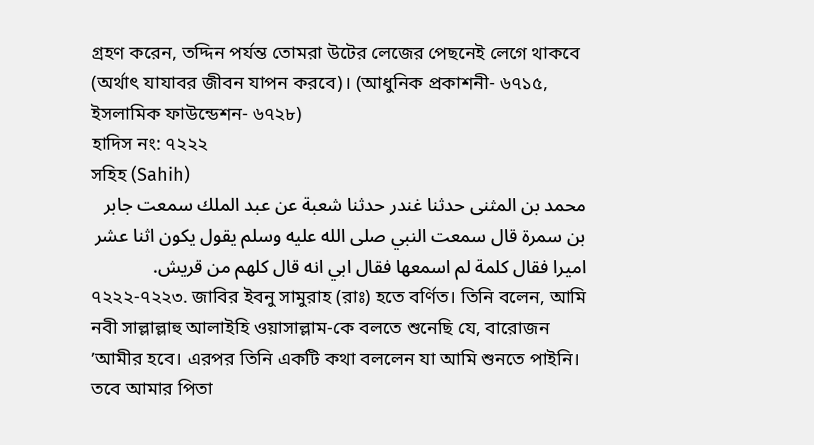গ্রহণ করেন, তদ্দিন পর্যন্ত তোমরা উটের লেজের পেছনেই লেগে থাকবে (অর্থাৎ যাযাবর জীবন যাপন করবে)। (আধুনিক প্রকাশনী- ৬৭১৫, ইসলামিক ফাউন্ডেশন- ৬৭২৮)
হাদিস নং: ৭২২২
সহিহ (Sahih)
محمد بن المثنى حدثنا غندر حدثنا شعبة عن عبد الملك سمعت جابر بن سمرة قال سمعت النبي صلى الله عليه وسلم يقول يكون اثنا عشر اميرا فقال كلمة لم اسمعها فقال ابي انه قال كلهم من قريش.
৭২২২-৭২২৩. জাবির ইবনু সামুরাহ (রাঃ) হতে বর্ণিত। তিনি বলেন, আমি নবী সাল্লাল্লাহু আলাইহি ওয়াসাল্লাম-কে বলতে শুনেছি যে, বারোজন ’আমীর হবে। এরপর তিনি একটি কথা বললেন যা আমি শুনতে পাইনি। তবে আমার পিতা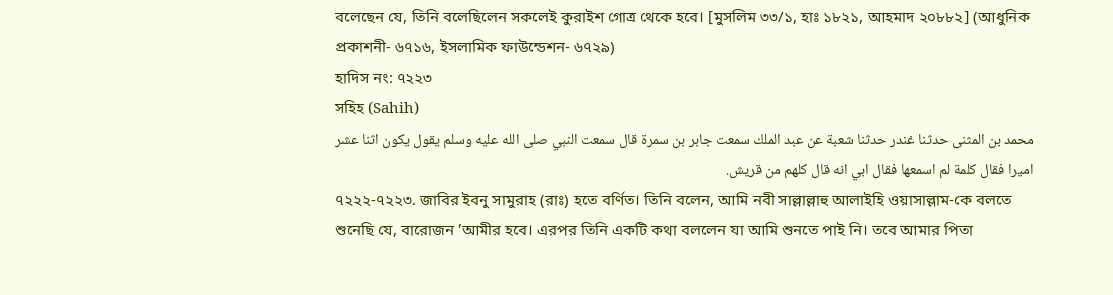বলেছেন যে, তিনি বলেছিলেন সকলেই কুরাইশ গোত্র থেকে হবে। [মুসলিম ৩৩/১, হাঃ ১৮২১, আহমাদ ২০৮৮২] (আধুনিক প্রকাশনী- ৬৭১৬, ইসলামিক ফাউন্ডেশন- ৬৭২৯)
হাদিস নং: ৭২২৩
সহিহ (Sahih)
محمد بن المثنى حدثنا غندر حدثنا شعبة عن عبد الملك سمعت جابر بن سمرة قال سمعت النبي صلى الله عليه وسلم يقول يكون اثنا عشر اميرا فقال كلمة لم اسمعها فقال ابي انه قال كلهم من قريش.
৭২২২-৭২২৩. জাবির ইবনু সামুরাহ (রাঃ) হতে বর্ণিত। তিনি বলেন, আমি নবী সাল্লাল্লাহু আলাইহি ওয়াসাল্লাম-কে বলতে শুনেছি যে, বারোজন ’আমীর হবে। এরপর তিনি একটি কথা বললেন যা আমি শুনতে পাই নি। তবে আমার পিতা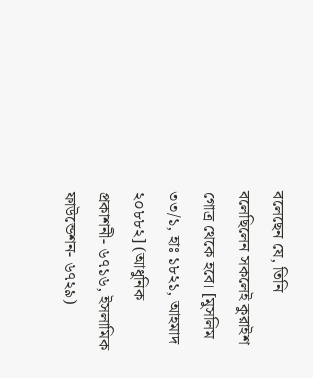বলেছেন যে, তিনি বলেছিলেন সকলেই কুরাইশ গোত্র থেকে হবে। [মুসলিম ৩৩/১, হাঃ ১৮২১, আহমাদ ২০৮৮২] (আধুনিক প্রকাশনী- ৬৭১৬, ইসলামিক ফাউন্ডেশন- ৬৭২৯)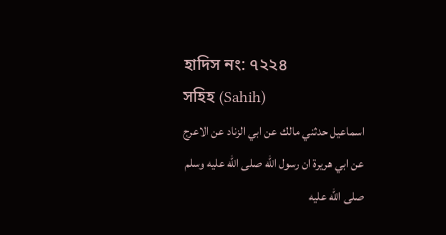হাদিস নং: ৭২২৪
সহিহ (Sahih)
اسماعيل حدثني مالك عن ابي الزناد عن الاعرج عن ابي هريرة ان رسول الله صلى الله عليه وسلم صلى الله عليه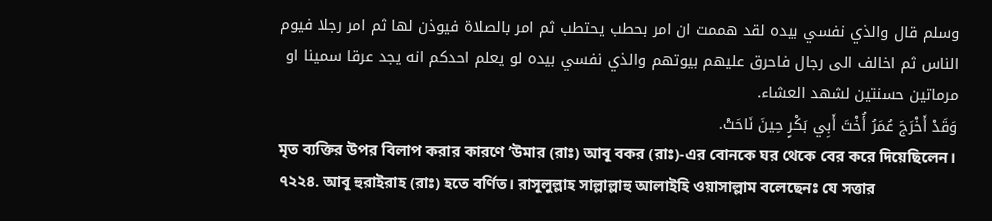وسلم قال والذي نفسي بيده لقد هممت ان امر بحطب يحتطب ثم امر بالصلاة فيوذن لها ثم امر رجلا فيوم الناس ثم اخالف الى رجال فاحرق عليهم بيوتهم والذي نفسي بيده لو يعلم احدكم انه يجد عرقا سمينا او مرماتين حسنتين لشهد العشاء.
وَقَدْ أَخْرَجَ عُمَرُ أُخْتَ أَبِي بَكْرٍ حِينَ نَاحَتْ.
মৃত ব্যক্তির উপর বিলাপ করার কারণে ’উমার (রাঃ) আবূ বকর (রাঃ)-এর বোনকে ঘর থেকে বের করে দিয়েছিলেন।
৭২২৪. আবূ হুরাইরাহ (রাঃ) হতে বর্ণিত। রাসূলুল্লাহ সাল্লাল্লাহু আলাইহি ওয়াসাল্লাম বলেছেনঃ যে সত্তার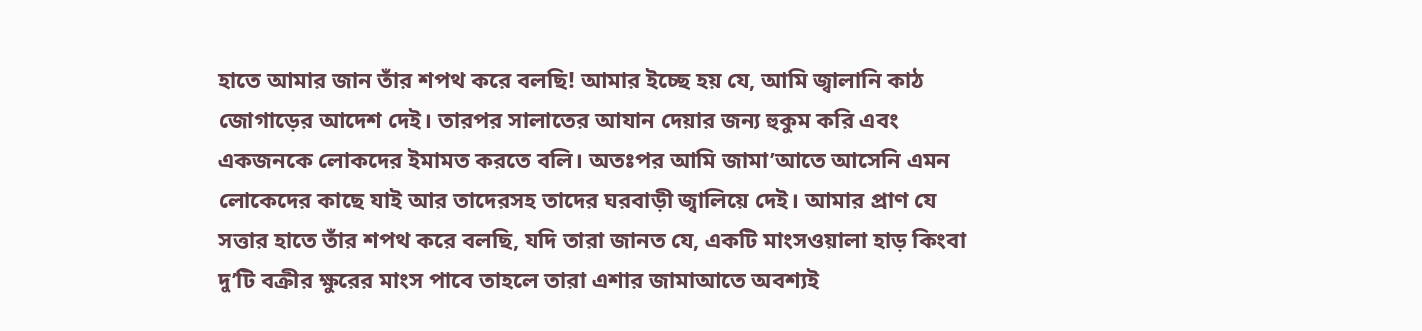হাতে আমার জান তাঁর শপথ করে বলছি! আমার ইচ্ছে হয় যে, আমি জ্বালানি কাঠ জোগাড়ের আদেশ দেই। তারপর সালাতের আযান দেয়ার জন্য হুকুম করি এবং একজনকে লোকদের ইমামত করতে বলি। অতঃপর আমি জামা’আতে আসেনি এমন লোকেদের কাছে যাই আর তাদেরসহ তাদের ঘরবাড়ী জ্বালিয়ে দেই। আমার প্রাণ যে সত্তার হাতে তাঁর শপথ করে বলছি, যদি তারা জানত যে, একটি মাংসওয়ালা হাড় কিংবা দু’টি বক্রীর ক্ষুরের মাংস পাবে তাহলে তারা এশার জামাআতে অবশ্যই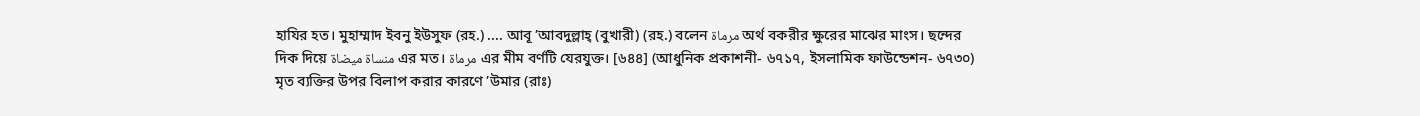হাযির হত। মুহাম্মাদ ইবনু ইউসুফ (রহ.) .... আবূ ’আবদুল্লাহ্ (বুখারী) (রহ.) বলেন مرماة অর্থ বকরীর ক্ষুরের মাঝের মাংস। ছন্দের দিক দিয়ে منساة ميضاة এর মত। مرماة এর মীম বর্ণটি যেরযুক্ত। [৬৪৪] (আধুনিক প্রকাশনী- ৬৭১৭, ইসলামিক ফাউন্ডেশন- ৬৭৩০)
মৃত ব্যক্তির উপর বিলাপ করার কারণে ’উমার (রাঃ)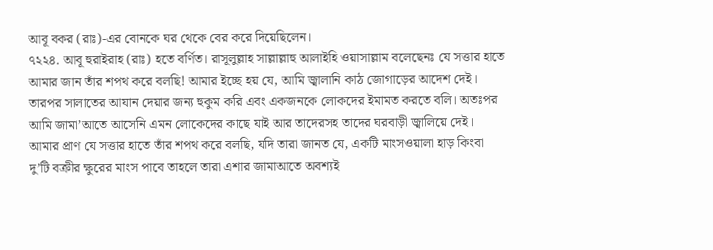আবূ বকর (রাঃ)-এর বোনকে ঘর থেকে বের করে দিয়েছিলেন।
৭২২৪. আবূ হুরাইরাহ (রাঃ) হতে বর্ণিত। রাসূলুল্লাহ সাল্লাল্লাহু আলাইহি ওয়াসাল্লাম বলেছেনঃ যে সত্তার হাতে আমার জান তাঁর শপথ করে বলছি! আমার ইচ্ছে হয় যে, আমি জ্বালানি কাঠ জোগাড়ের আদেশ দেই। তারপর সালাতের আযান দেয়ার জন্য হুকুম করি এবং একজনকে লোকদের ইমামত করতে বলি। অতঃপর আমি জামা’আতে আসেনি এমন লোকেদের কাছে যাই আর তাদেরসহ তাদের ঘরবাড়ী জ্বালিয়ে দেই। আমার প্রাণ যে সত্তার হাতে তাঁর শপথ করে বলছি, যদি তারা জানত যে, একটি মাংসওয়ালা হাড় কিংবা দু’টি বক্রীর ক্ষুরের মাংস পাবে তাহলে তারা এশার জামাআতে অবশ্যই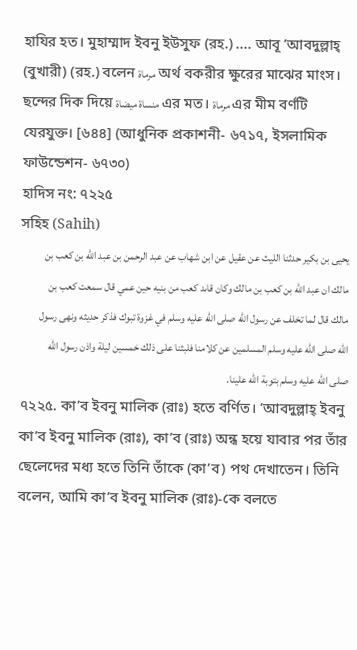হাযির হত। মুহাম্মাদ ইবনু ইউসুফ (রহ.) .... আবূ ’আবদুল্লাহ্ (বুখারী) (রহ.) বলেন مرماة অর্থ বকরীর ক্ষুরের মাঝের মাংস। ছন্দের দিক দিয়ে منساة ميضاة এর মত। مرماة এর মীম বর্ণটি যেরযুক্ত। [৬৪৪] (আধুনিক প্রকাশনী- ৬৭১৭, ইসলামিক ফাউন্ডেশন- ৬৭৩০)
হাদিস নং: ৭২২৫
সহিহ (Sahih)
يحيى بن بكير حدثنا الليث عن عقيل عن ابن شهاب عن عبد الرحمن بن عبد الله بن كعب بن مالك ان عبد الله بن كعب بن مالك وكان قاىد كعب من بنيه حين عمي قال سمعت كعب بن مالك قال لما تخلف عن رسول الله صلى الله عليه وسلم في غزوة تبوك فذكر حديثه ونهى رسول الله صلى الله عليه وسلم المسلمين عن كلامنا فلبثنا على ذلك خمسين ليلة واذن رسول الله صلى الله عليه وسلم بتوبة الله علينا.
৭২২৫. কা’ব ইবনু মালিক (রাঃ) হতে বর্ণিত। ’আবদুল্লাহ্ ইবনু কা’ব ইবনু মালিক (রাঃ), কা’ব (রাঃ) অন্ধ হয়ে যাবার পর তাঁর ছেলেদের মধ্য হতে তিনি তাঁকে (কা’ব) পথ দেখাতেন। তিনি বলেন, আমি কা’ব ইবনু মালিক (রাঃ)-কে বলতে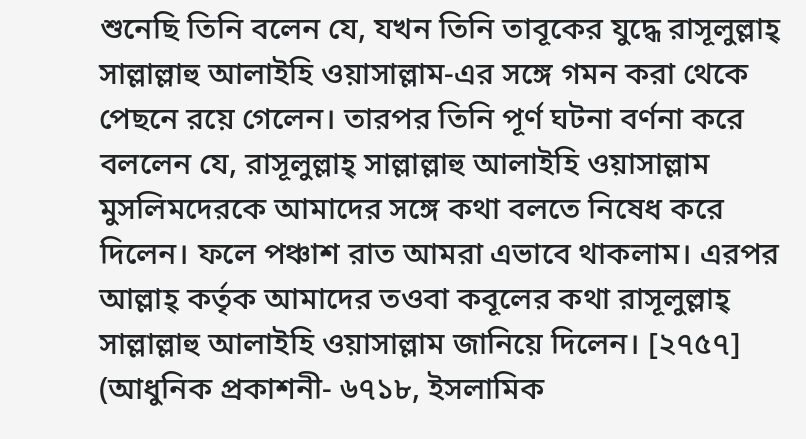শুনেছি তিনি বলেন যে, যখন তিনি তাবূকের যুদ্ধে রাসূলুল্লাহ্ সাল্লাল্লাহু আলাইহি ওয়াসাল্লাম-এর সঙ্গে গমন করা থেকে পেছনে রয়ে গেলেন। তারপর তিনি পূর্ণ ঘটনা বর্ণনা করে বললেন যে, রাসূলুল্লাহ্ সাল্লাল্লাহু আলাইহি ওয়াসাল্লাম মুসলিমদেরকে আমাদের সঙ্গে কথা বলতে নিষেধ করে দিলেন। ফলে পঞ্চাশ রাত আমরা এভাবে থাকলাম। এরপর আল্লাহ্ কর্তৃক আমাদের তওবা কবূলের কথা রাসূলুল্লাহ্ সাল্লাল্লাহু আলাইহি ওয়াসাল্লাম জানিয়ে দিলেন। [২৭৫৭] (আধুনিক প্রকাশনী- ৬৭১৮, ইসলামিক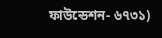ফাউন্ডেশন- ৬৭৩১)